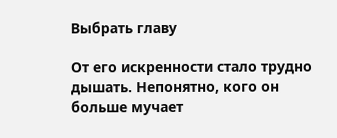Выбрать главу

От его искренности стало трудно дышать. Непонятно, кого он больше мучает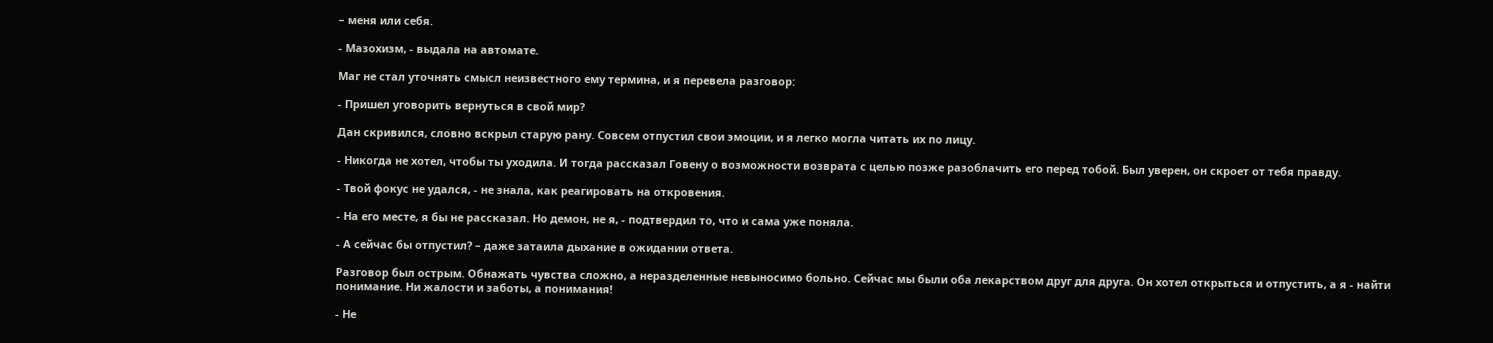– меня или себя.

- Мазохизм, - выдала на автомате.

Маг не стал уточнять смысл неизвестного ему термина, и я перевела разговор:

- Пришел уговорить вернуться в свой мир?

Дан скривился, словно вскрыл старую рану. Совсем отпустил свои эмоции, и я легко могла читать их по лицу.

- Никогда не хотел, чтобы ты уходила. И тогда рассказал Говену о возможности возврата с целью позже разоблачить его перед тобой. Был уверен, он скроет от тебя правду.

- Твой фокус не удался, - не знала, как реагировать на откровения.

- На его месте, я бы не рассказал. Но демон, не я, - подтвердил то, что и сама уже поняла.

- А сейчас бы отпустил? – даже затаила дыхание в ожидании ответа.

Разговор был острым. Обнажать чувства сложно, а неразделенные невыносимо больно. Сейчас мы были оба лекарством друг для друга. Он хотел открыться и отпустить, а я - найти понимание. Ни жалости и заботы, а понимания!

- Не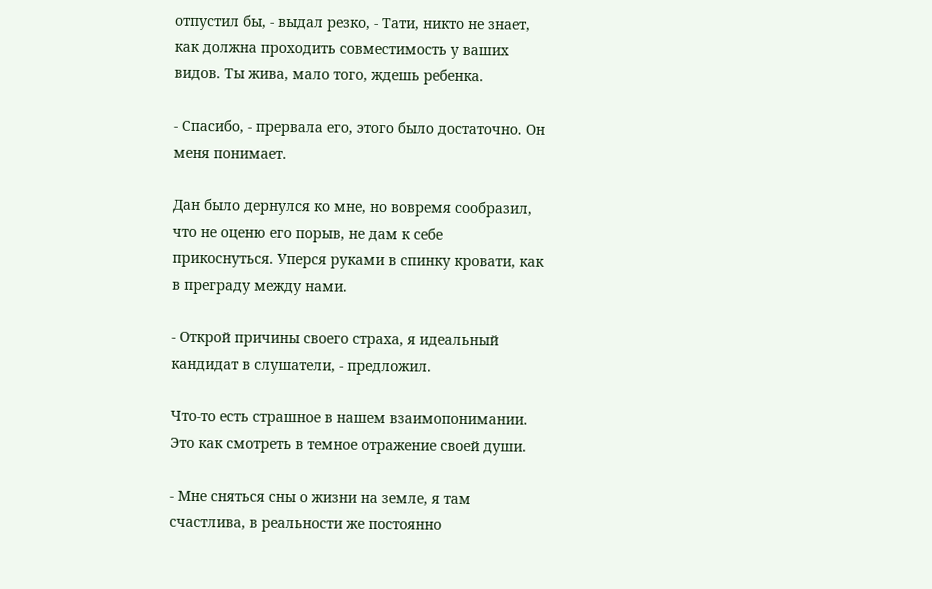отпустил бы, - выдал резко, - Тати, никто не знает, как должна проходить совместимость у ваших видов. Ты жива, мало того, ждешь ребенка.

- Спасибо, - прервала его, этого было достаточно. Он меня понимает.

Дан было дернулся ко мне, но вовремя сообразил, что не оценю его порыв, не дам к себе прикоснуться. Уперся руками в спинку кровати, как в преграду между нами.

- Открой причины своего страха, я идеальный кандидат в слушатели, - предложил.

Что-то есть страшное в нашем взаимопонимании. Это как смотреть в темное отражение своей души.

- Мне сняться сны о жизни на земле, я там счастлива, в реальности же постоянно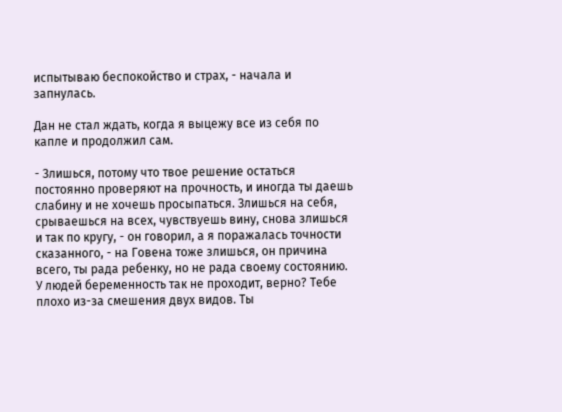испытываю беспокойство и страх, - начала и запнулась.

Дан не стал ждать, когда я выцежу все из себя по капле и продолжил сам.

- Злишься, потому что твое решение остаться постоянно проверяют на прочность, и иногда ты даешь слабину и не хочешь просыпаться. Злишься на себя, срываешься на всех, чувствуешь вину, снова злишься и так по кругу, - он говорил, а я поражалась точности сказанного, - на Говена тоже злишься, он причина всего, ты рада ребенку, но не рада своему состоянию. У людей беременность так не проходит, верно? Тебе плохо из-за смешения двух видов. Ты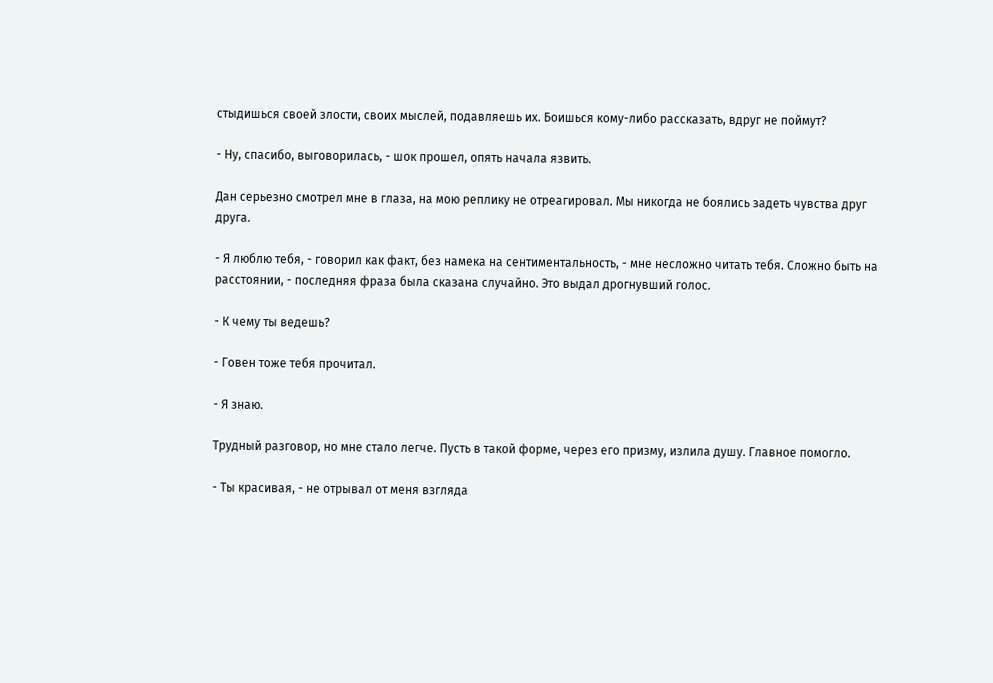стыдишься своей злости, своих мыслей, подавляешь их. Боишься кому-либо рассказать, вдруг не поймут?

- Ну, спасибо, выговорилась, - шок прошел, опять начала язвить.

Дан серьезно смотрел мне в глаза, на мою реплику не отреагировал. Мы никогда не боялись задеть чувства друг друга.

- Я люблю тебя, - говорил как факт, без намека на сентиментальность, - мне несложно читать тебя. Сложно быть на расстоянии, - последняя фраза была сказана случайно. Это выдал дрогнувший голос.

- К чему ты ведешь?

- Говен тоже тебя прочитал.

- Я знаю.

Трудный разговор, но мне стало легче. Пусть в такой форме, через его призму, излила душу. Главное помогло.

- Ты красивая, - не отрывал от меня взгляда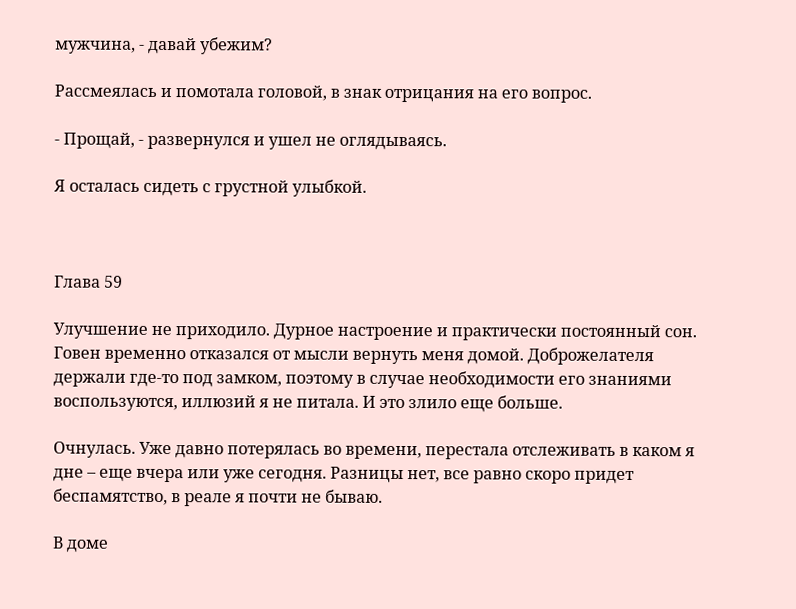мужчина, - давай убежим?

Рассмеялась и помотала головой, в знак отрицания на его вопрос.

- Прощай, - развернулся и ушел не оглядываясь.

Я осталась сидеть с грустной улыбкой.



Глава 59

Улучшение не приходило. Дурное настроение и практически постоянный сон. Говен временно отказался от мысли вернуть меня домой. Доброжелателя держали где-то под замком, поэтому в случае необходимости его знаниями воспользуются, иллюзий я не питала. И это злило еще больше.

Очнулась. Уже давно потерялась во времени, перестала отслеживать в каком я дне – еще вчера или уже сегодня. Разницы нет, все равно скоро придет беспамятство, в реале я почти не бываю.

В доме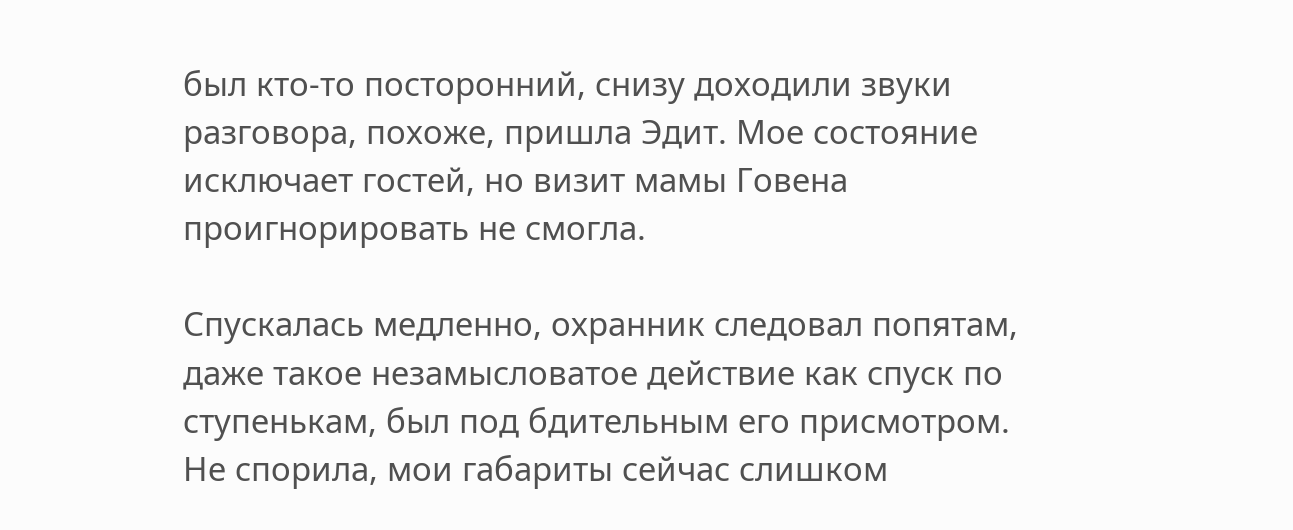был кто-то посторонний, снизу доходили звуки разговора, похоже, пришла Эдит. Мое состояние исключает гостей, но визит мамы Говена проигнорировать не смогла.

Спускалась медленно, охранник следовал попятам, даже такое незамысловатое действие как спуск по ступенькам, был под бдительным его присмотром. Не спорила, мои габариты сейчас слишком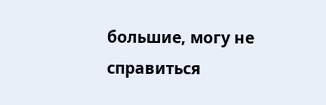большие, могу не справиться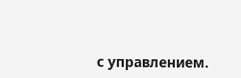с управлением.